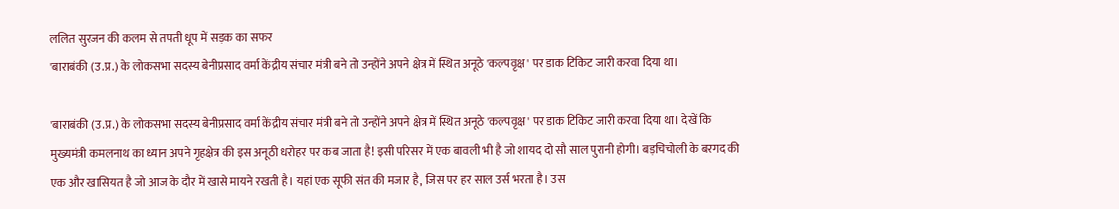ललित सुरजन की कलम से तपती धूप में सड़क का सफर
'बाराबंकी (उ.प्र.) के लोकसभा सदस्य बेनीप्रसाद वर्मा केंद्रीय संचार मंत्री बने तो उन्होंने अपने क्षेत्र में स्थित अनूठे 'कल्पवृक्ष' पर डाक टिकिट जारी करवा दिया था।

'बाराबंकी (उ.प्र.) के लोकसभा सदस्य बेनीप्रसाद वर्मा केंद्रीय संचार मंत्री बने तो उन्होंने अपने क्षेत्र में स्थित अनूठे 'कल्पवृक्ष' पर डाक टिकिट जारी करवा दिया था। देखें कि मुख्यमंत्री कमलनाथ का ध्यान अपने गृहक्षेत्र की इस अनूठी धरोहर पर कब जाता है! इसी परिसर में एक बावली भी है जो शायद दो सौ साल पुरानी होगी। बड़चिचोली के बरगद की एक और खासियत है जो आज के दौर में खासे मायने रखती है। यहां एक सूफी संत की मजार है, जिस पर हर साल उर्स भरता है। उस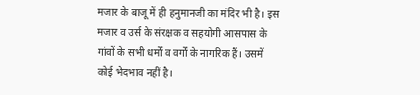मजार के बाजू में ही हनुमानजी का मंदिर भी है। इस मजार व उर्स के संरक्षक व सहयोगी आसपास के गांवों के सभी धर्मों व वर्गों के नागरिक हैं। उसमें कोई भेदभाव नहीं है।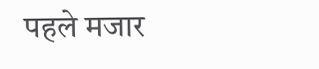पहले मजार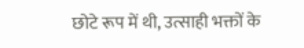छोटे रूप में थी, उत्साही भक्तों के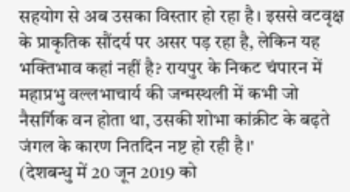सहयोग से अब उसका विस्तार हो रहा है। इससे वटवृक्ष के प्राकृतिक सौंदर्य पर असर पड़ रहा है, लेकिन यह भक्तिभाव कहां नहीं है? रायपुर के निकट चंपारन में महाप्रभु वल्लभाचार्य की जन्मस्थली में कभी जो नैसर्गिक वन होता था, उसकी शोभा कांक्रीट के बढ़ते जंगल के कारण नितदिन नष्ट हो रही है।'
(देशबन्धु में 20 जून 2019 को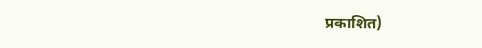प्रकाशित)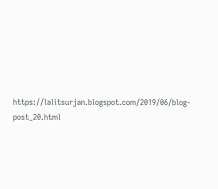https://lalitsurjan.blogspot.com/2019/06/blog-post_20.html